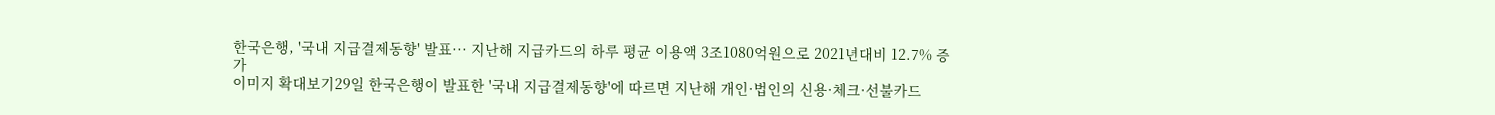한국은행, '국내 지급결제동향' 발표··· 지난해 지급카드의 하루 평균 이용액 3조1080억원으로 2021년대비 12.7% 증가
이미지 확대보기29일 한국은행이 발표한 '국내 지급결제동향'에 따르면 지난해 개인·법인의 신용·체크·선불카드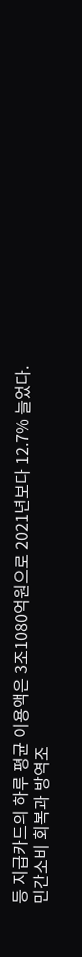등 지급카드의 하루 평균 이용액은 3조1080억원으로 2021년보다 12.7% 늘었다.
민간소비 회복과 방역조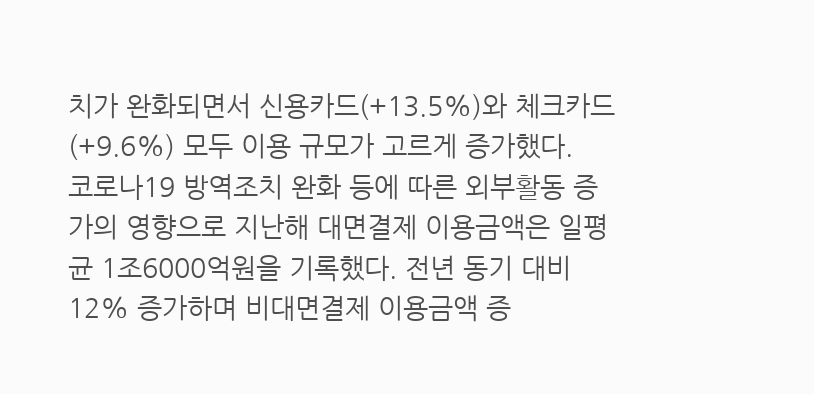치가 완화되면서 신용카드(+13.5%)와 체크카드(+9.6%) 모두 이용 규모가 고르게 증가했다.
코로나19 방역조치 완화 등에 따른 외부활동 증가의 영향으로 지난해 대면결제 이용금액은 일평균 1조6000억원을 기록했다. 전년 동기 대비 12% 증가하며 비대면결제 이용금액 증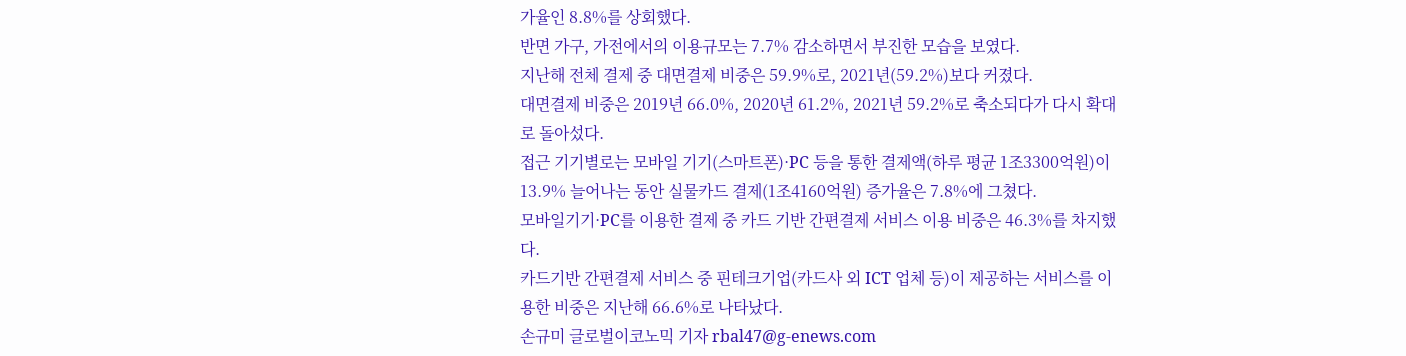가율인 8.8%를 상회했다.
반면 가구, 가전에서의 이용규모는 7.7% 감소하면서 부진한 모습을 보였다.
지난해 전체 결제 중 대면결제 비중은 59.9%로, 2021년(59.2%)보다 커졌다.
대면결제 비중은 2019년 66.0%, 2020년 61.2%, 2021년 59.2%로 축소되다가 다시 확대로 돌아섰다.
접근 기기별로는 모바일 기기(스마트폰)·PC 등을 통한 결제액(하루 평균 1조3300억원)이 13.9% 늘어나는 동안 실물카드 결제(1조4160억원) 증가율은 7.8%에 그쳤다.
모바일기기·PC를 이용한 결제 중 카드 기반 간편결제 서비스 이용 비중은 46.3%를 차지했다.
카드기반 간편결제 서비스 중 핀테크기업(카드사 외 ICT 업체 등)이 제공하는 서비스를 이용한 비중은 지난해 66.6%로 나타났다.
손규미 글로벌이코노믹 기자 rbal47@g-enews.com